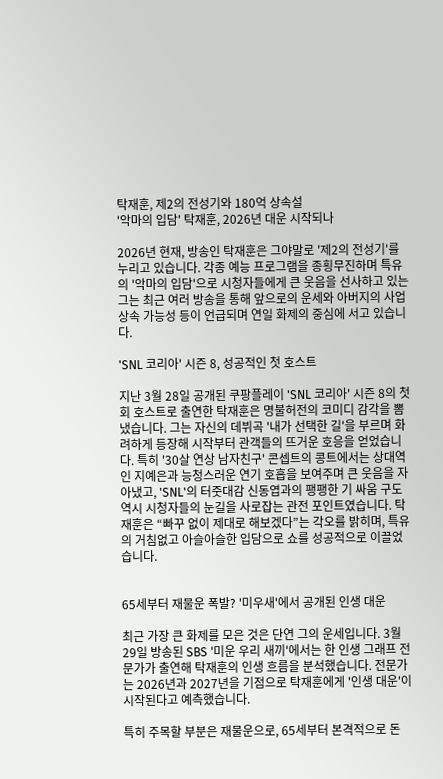탁재훈, 제2의 전성기와 180억 상속설
'악마의 입담' 탁재훈, 2026년 대운 시작되나

2026년 현재, 방송인 탁재훈은 그야말로 '제2의 전성기'를 누리고 있습니다. 각종 예능 프로그램을 종횡무진하며 특유의 '악마의 입담'으로 시청자들에게 큰 웃음을 선사하고 있는 그는 최근 여러 방송을 통해 앞으로의 운세와 아버지의 사업 상속 가능성 등이 언급되며 연일 화제의 중심에 서고 있습니다.

'SNL 코리아' 시즌 8, 성공적인 첫 호스트

지난 3월 28일 공개된 쿠팡플레이 'SNL 코리아' 시즌 8의 첫 회 호스트로 출연한 탁재훈은 명불허전의 코미디 감각을 뽐냈습니다. 그는 자신의 데뷔곡 '내가 선택한 길'을 부르며 화려하게 등장해 시작부터 관객들의 뜨거운 호응을 얻었습니다. 특히 '30살 연상 남자친구' 콘셉트의 콩트에서는 상대역인 지예은과 능청스러운 연기 호흡을 보여주며 큰 웃음을 자아냈고, 'SNL'의 터줏대감 신동엽과의 팽팽한 기 싸움 구도 역시 시청자들의 눈길을 사로잡는 관전 포인트였습니다. 탁재훈은 “빠꾸 없이 제대로 해보겠다”는 각오를 밝히며, 특유의 거침없고 아슬아슬한 입담으로 쇼를 성공적으로 이끌었습니다.


65세부터 재물운 폭발? '미우새'에서 공개된 인생 대운

최근 가장 큰 화제를 모은 것은 단연 그의 운세입니다. 3월 29일 방송된 SBS '미운 우리 새끼'에서는 한 인생 그래프 전문가가 출연해 탁재훈의 인생 흐름을 분석했습니다. 전문가는 2026년과 2027년을 기점으로 탁재훈에게 '인생 대운'이 시작된다고 예측했습니다.

특히 주목할 부분은 재물운으로, 65세부터 본격적으로 돈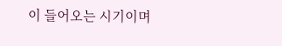이 들어오는 시기이며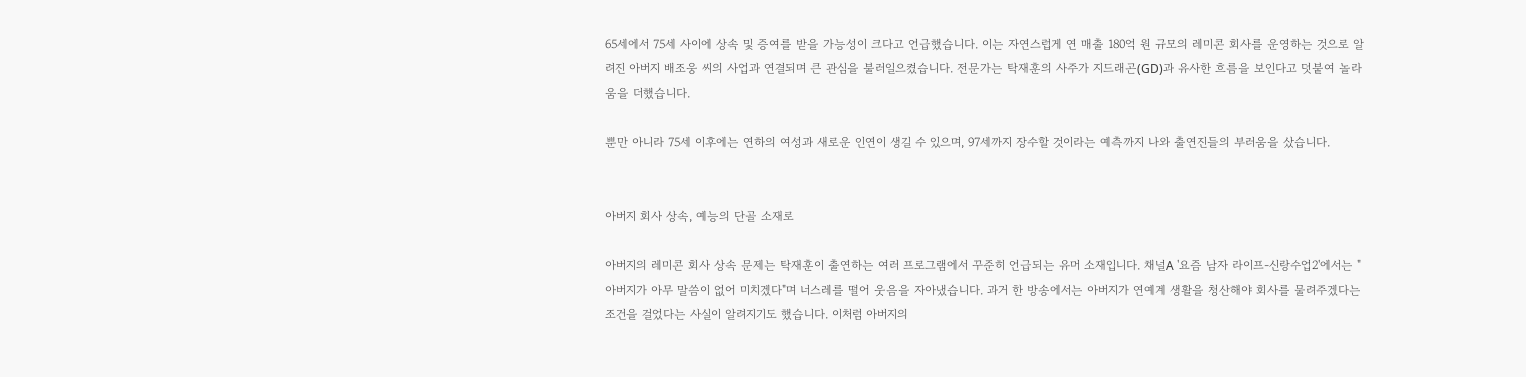65세에서 75세 사이에 상속 및 증여를 받을 가능성이 크다고 언급했습니다. 이는 자연스럽게 연 매출 180억 원 규모의 레미콘 회사를 운영하는 것으로 알려진 아버지 배조웅 씨의 사업과 연결되며 큰 관심을 불러일으켰습니다. 전문가는 탁재훈의 사주가 지드래곤(GD)과 유사한 흐름을 보인다고 덧붙여 놀라움을 더했습니다.

뿐만 아니라 75세 이후에는 연하의 여성과 새로운 인연이 생길 수 있으며, 97세까지 장수할 것이라는 예측까지 나와 출연진들의 부러움을 샀습니다.


아버지 회사 상속, 예능의 단골 소재로

아버지의 레미콘 회사 상속 문제는 탁재훈이 출연하는 여러 프로그램에서 꾸준히 언급되는 유머 소재입니다. 채널A '요즘 남자 라이프-신랑수업2'에서는 "아버지가 아무 말씀이 없어 미치겠다"며 너스레를 떨어 웃음을 자아냈습니다. 과거 한 방송에서는 아버지가 연예계 생활을 청산해야 회사를 물려주겠다는 조건을 걸었다는 사실이 알려지기도 했습니다. 이처럼 아버지의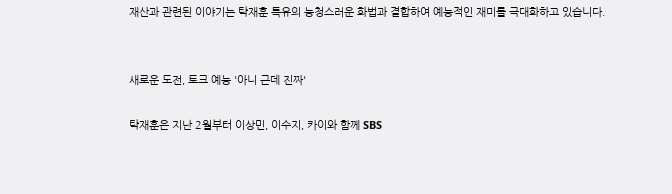재산과 관련된 이야기는 탁재훈 특유의 능청스러운 화법과 결합하여 예능적인 재미를 극대화하고 있습니다.


새로운 도전, 토크 예능 '아니 근데 진짜'

탁재훈은 지난 2월부터 이상민, 이수지, 카이와 함께 SBS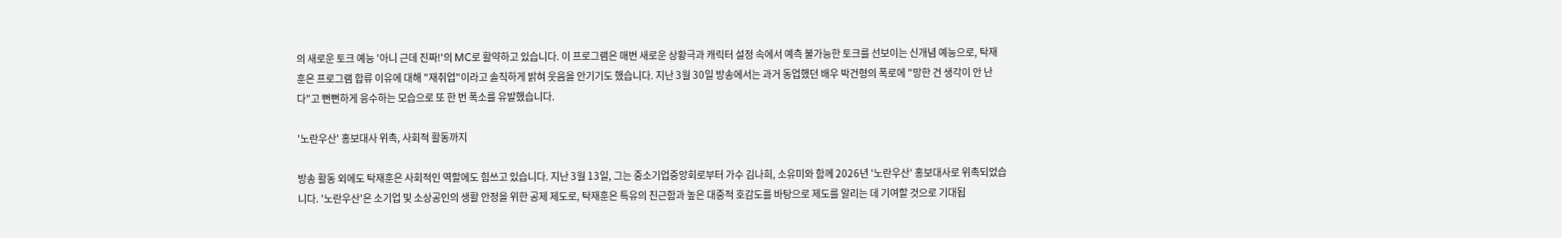의 새로운 토크 예능 '아니 근데 진짜!'의 MC로 활약하고 있습니다. 이 프로그램은 매번 새로운 상황극과 캐릭터 설정 속에서 예측 불가능한 토크를 선보이는 신개념 예능으로, 탁재훈은 프로그램 합류 이유에 대해 "재취업"이라고 솔직하게 밝혀 웃음을 안기기도 했습니다. 지난 3월 30일 방송에서는 과거 동업했던 배우 박건형의 폭로에 "망한 건 생각이 안 난다"고 뻔뻔하게 응수하는 모습으로 또 한 번 폭소를 유발했습니다.

'노란우산' 홍보대사 위촉, 사회적 활동까지

방송 활동 외에도 탁재훈은 사회적인 역할에도 힘쓰고 있습니다. 지난 3월 13일, 그는 중소기업중앙회로부터 가수 김나희, 소유미와 함께 2026년 '노란우산' 홍보대사로 위촉되었습니다. '노란우산'은 소기업 및 소상공인의 생활 안정을 위한 공제 제도로, 탁재훈은 특유의 친근함과 높은 대중적 호감도를 바탕으로 제도를 알리는 데 기여할 것으로 기대됩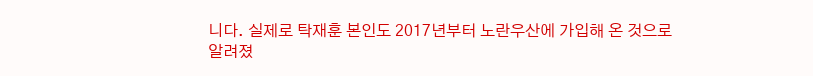니다. 실제로 탁재훈 본인도 2017년부터 노란우산에 가입해 온 것으로 알려졌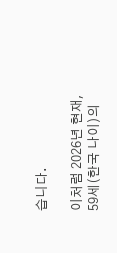습니다.

이처럼 2026년 현재, 59세(한국 나이)의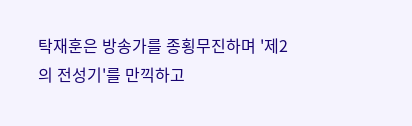탁재훈은 방송가를 종횡무진하며 '제2의 전성기'를 만끽하고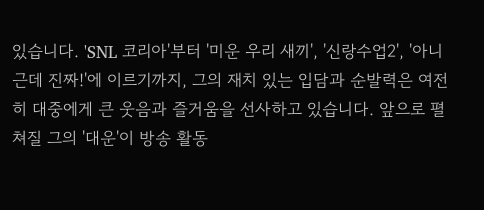있습니다. 'SNL 코리아'부터 '미운 우리 새끼', '신랑수업2', '아니 근데 진짜!'에 이르기까지, 그의 재치 있는 입담과 순발력은 여전히 대중에게 큰 웃음과 즐거움을 선사하고 있습니다. 앞으로 펼쳐질 그의 '대운'이 방송 활동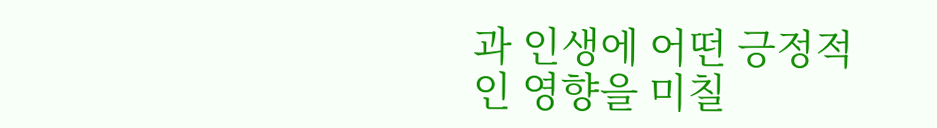과 인생에 어떤 긍정적인 영향을 미칠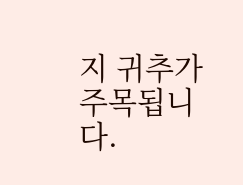지 귀추가 주목됩니다.